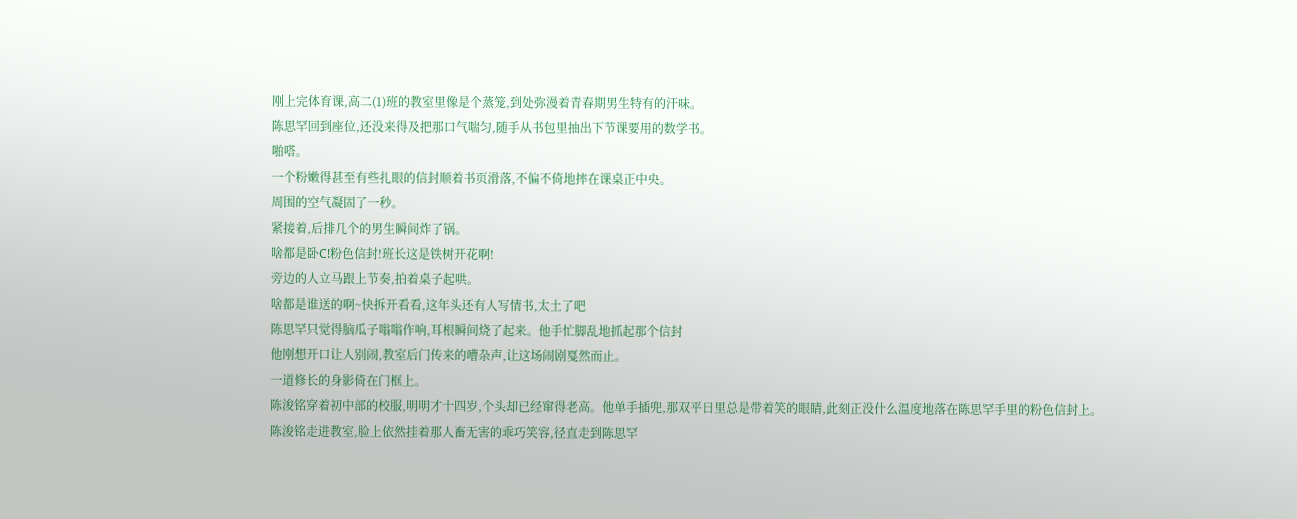刚上完体育课,高二(1)班的教室里像是个蒸笼,到处弥漫着青春期男生特有的汗味。
陈思罕回到座位,还没来得及把那口气喘匀,随手从书包里抽出下节课要用的数学书。
啪嗒。
一个粉嫩得甚至有些扎眼的信封顺着书页滑落,不偏不倚地摔在课桌正中央。
周围的空气凝固了一秒。
紧接着,后排几个的男生瞬间炸了锅。
啥都是卧C!粉色信封!班长这是铁树开花啊!
旁边的人立马跟上节奏,拍着桌子起哄。
啥都是谁送的啊~快拆开看看,这年头还有人写情书,太土了吧
陈思罕只觉得脑瓜子嗡嗡作响,耳根瞬间烧了起来。他手忙脚乱地抓起那个信封
他刚想开口让人别闹,教室后门传来的嘈杂声,让这场闹剧戛然而止。
一道修长的身影倚在门框上。
陈浚铭穿着初中部的校服,明明才十四岁,个头却已经窜得老高。他单手插兜,那双平日里总是带着笑的眼睛,此刻正没什么温度地落在陈思罕手里的粉色信封上。
陈浚铭走进教室,脸上依然挂着那人畜无害的乖巧笑容,径直走到陈思罕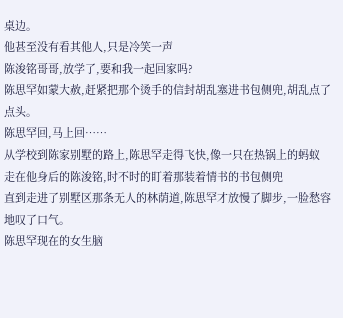桌边。
他甚至没有看其他人,只是冷笑一声
陈浚铭哥哥,放学了,要和我一起回家吗?
陈思罕如蒙大赦,赶紧把那个烫手的信封胡乱塞进书包侧兜,胡乱点了点头。
陈思罕回,马上回……
从学校到陈家别墅的路上,陈思罕走得飞快,像一只在热锅上的蚂蚁
走在他身后的陈浚铭,时不时的盯着那装着情书的书包侧兜
直到走进了别墅区那条无人的林荫道,陈思罕才放慢了脚步,一脸愁容地叹了口气。
陈思罕现在的女生脑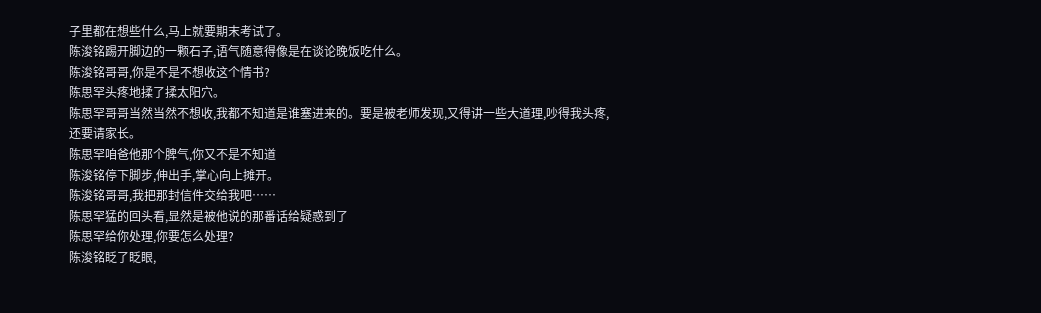子里都在想些什么,马上就要期末考试了。
陈浚铭踢开脚边的一颗石子,语气随意得像是在谈论晚饭吃什么。
陈浚铭哥哥,你是不是不想收这个情书?
陈思罕头疼地揉了揉太阳穴。
陈思罕哥哥当然当然不想收,我都不知道是谁塞进来的。要是被老师发现,又得讲一些大道理,吵得我头疼,还要请家长。
陈思罕咱爸他那个脾气,你又不是不知道
陈浚铭停下脚步,伸出手,掌心向上摊开。
陈浚铭哥哥,我把那封信件交给我吧……
陈思罕猛的回头看,显然是被他说的那番话给疑惑到了
陈思罕给你处理,你要怎么处理?
陈浚铭眨了眨眼,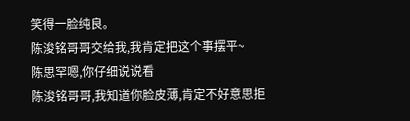笑得一脸纯良。
陈浚铭哥哥交给我,我肯定把这个事摆平~
陈思罕嗯,你仔细说说看
陈浚铭哥哥,我知道你脸皮薄,肯定不好意思拒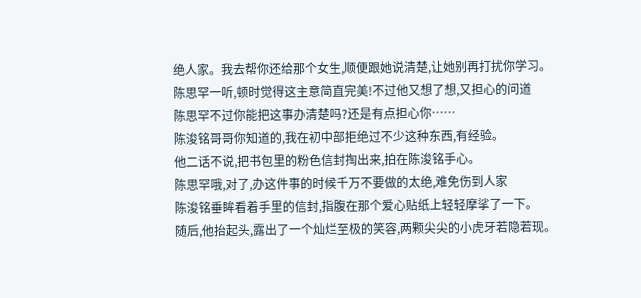绝人家。我去帮你还给那个女生,顺便跟她说清楚,让她别再打扰你学习。
陈思罕一听,顿时觉得这主意简直完美!不过他又想了想,又担心的问道
陈思罕不过你能把这事办清楚吗?还是有点担心你……
陈浚铭哥哥你知道的,我在初中部拒绝过不少这种东西,有经验。
他二话不说,把书包里的粉色信封掏出来,拍在陈浚铭手心。
陈思罕哦,对了,办这件事的时候千万不要做的太绝,难免伤到人家
陈浚铭垂眸看着手里的信封,指腹在那个爱心贴纸上轻轻摩挲了一下。
随后,他抬起头,露出了一个灿烂至极的笑容,两颗尖尖的小虎牙若隐若现。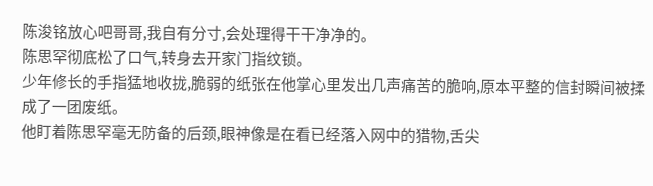陈浚铭放心吧哥哥,我自有分寸,会处理得干干净净的。
陈思罕彻底松了口气,转身去开家门指纹锁。
少年修长的手指猛地收拢,脆弱的纸张在他掌心里发出几声痛苦的脆响,原本平整的信封瞬间被揉成了一团废纸。
他盯着陈思罕毫无防备的后颈,眼神像是在看已经落入网中的猎物,舌尖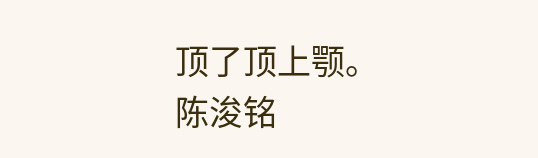顶了顶上颚。
陈浚铭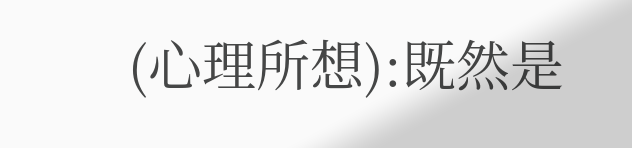(心理所想):既然是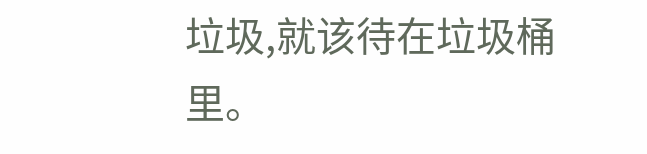垃圾,就该待在垃圾桶里。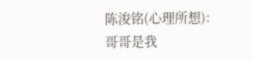陈浚铭(心理所想):哥哥是我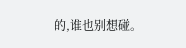的,谁也别想碰。